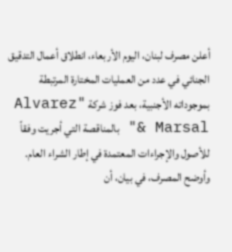أعلن مصرف لبنان، اليوم الأربعاء، انطلاق أعمال التدقيق الجنائي في عدد من العمليات المختارة المرتبطة بموجوداته الأجنبية، بعد فوز شركة "Alvarez & Marsal" بالمناقصة التي أجريت وفقاً للأصول والإجراءات المعتمدة في إطار الشراء العام. وأوضح المصرف، في بيان، أن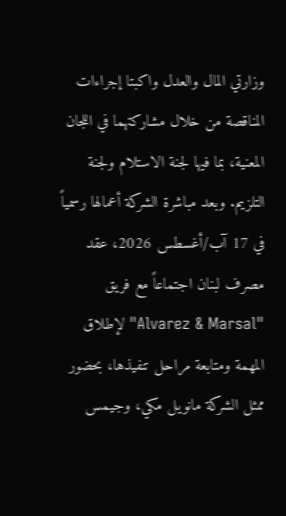وزارتي المال والعدل واكبتا إجراءات المناقصة من خلال مشاركتهما في اللجان المعنية، بما فيها لجنة الاستلام ولجنة التلزيم. وبعد مباشرة الشركة أعمالها رسمياً في 17 آب/أغسطس 2026، عقد مصرف لبنان اجتماعاً مع فريق "Alvarez & Marsal" لإطلاق المهمة ومتابعة مراحل تنفيذها، بحضور ممثل الشركة مانويل مكي، وجيمس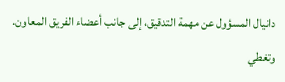دانيال المسؤول عن مهمة التدقيق، إلى جانب أعضاء الفريق المعاون. وتغطي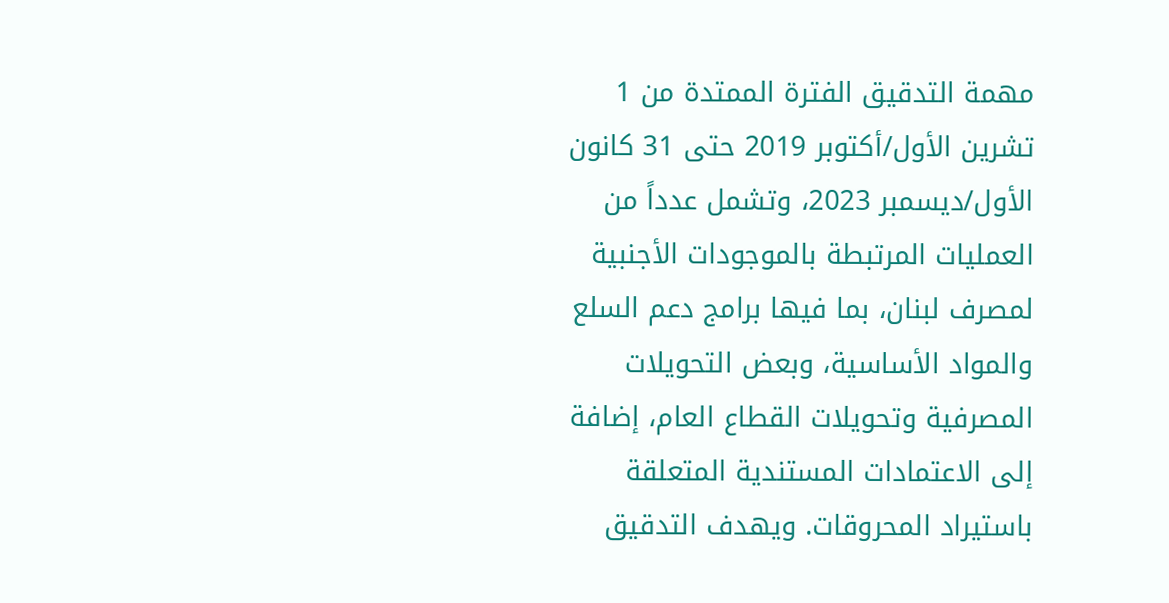مهمة التدقيق الفترة الممتدة من 1 تشرين الأول/أكتوبر 2019 حتى 31 كانون الأول/ديسمبر 2023، وتشمل عدداً من العمليات المرتبطة بالموجودات الأجنبية لمصرف لبنان، بما فيها برامج دعم السلع والمواد الأساسية، وبعض التحويلات المصرفية وتحويلات القطاع العام، إضافة إلى الاعتمادات المستندية المتعلقة باستيراد المحروقات. ويهدف التدقيق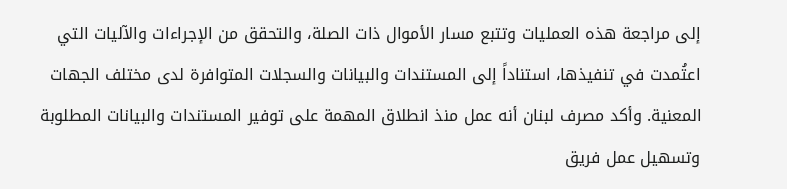إلى مراجعة هذه العمليات وتتبع مسار الأموال ذات الصلة، والتحقق من الإجراءات والآليات التي اعتُمدت في تنفيذها، استناداً إلى المستندات والبيانات والسجلات المتوافرة لدى مختلف الجهات المعنية. وأكد مصرف لبنان أنه عمل منذ انطلاق المهمة على توفير المستندات والبيانات المطلوبة وتسهيل عمل فريق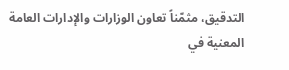التدقيق، مثمّناً تعاون الوزارات والإدارات العامة المعنية في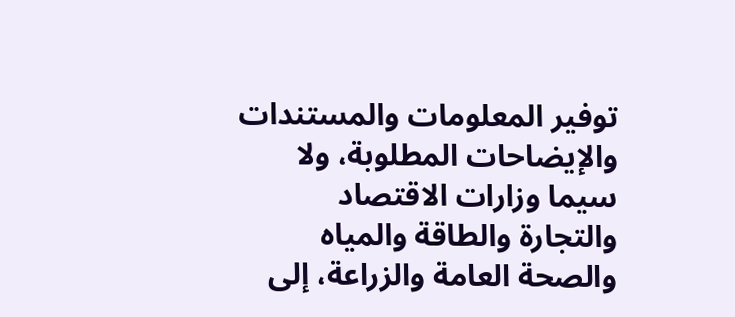توفير المعلومات والمستندات والإيضاحات المطلوبة، ولا سيما وزارات الاقتصاد والتجارة والطاقة والمياه والصحة العامة والزراعة، إلى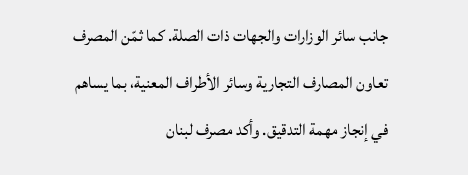جانب سائر الوزارات والجهات ذات الصلة. كما ثمّن المصرف تعاون المصارف التجارية وسائر الأطراف المعنية، بما يساهم في إنجاز مهمة التدقيق. وأكد مصرف لبنان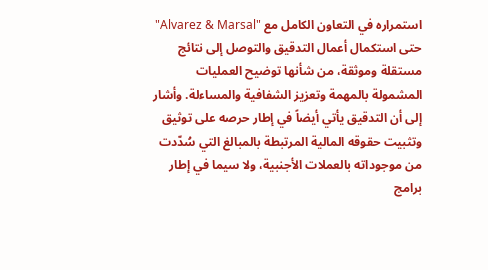استمراره في التعاون الكامل مع "Alvarez & Marsal" حتى استكمال أعمال التدقيق والتوصل إلى نتائج مستقلة وموثقة، من شأنها توضيح العمليات المشمولة بالمهمة وتعزيز الشفافية والمساءلة. وأشار إلى أن التدقيق يأتي أيضاً في إطار حرصه على توثيق وتثبيت حقوقه المالية المرتبطة بالمبالغ التي سُدّدت من موجوداته بالعملات الأجنبية، ولا سيما في إطار برامج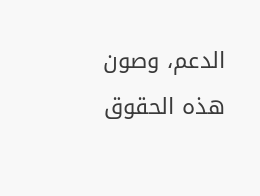الدعم، وصون هذه الحقوق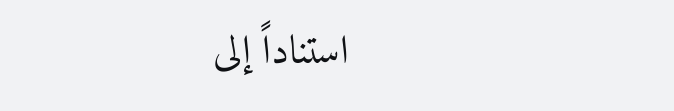استناداً إلى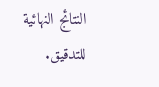النتائج النهائية للتدقيق.